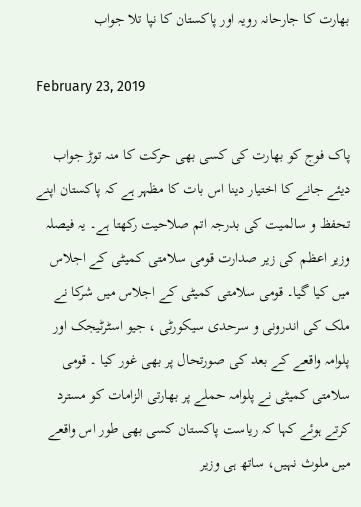بھارت کا جارحانہ رویہ اور پاکستان کا نپا تلا جواب

February 23, 2019

پاک فوج کو بھارت کی کسی بھی حرکت کا منہ توڑ جواب دیئے جانے کا اختیار دینا اس بات کا مظہر ہے کہ پاکستان اپنے تحفظ و سالمیت کی بدرجہ اتم صلاحیت رکھتا ہے۔ یہ فیصلہ وزیر اعظم کی زیر صدارت قومی سلامتی کمیٹی کے اجلاس میں کیا گیا۔ قومی سلامتی کمیٹی کے اجلاس میں شرکا نے ملک کی اندرونی و سرحدی سیکورٹی ، جیو اسٹرٹیجک اور پلوامہ واقعے کے بعد کی صورتحال پر بھی غور کیا ۔ قومی سلامتی کمیٹی نے پلوامہ حملے پر بھارتی الزامات کو مسترد کرتے ہوئے کہا کہ ریاست پاکستان کسی بھی طور اس واقعے میں ملوث نہیں، ساتھ ہی وزیر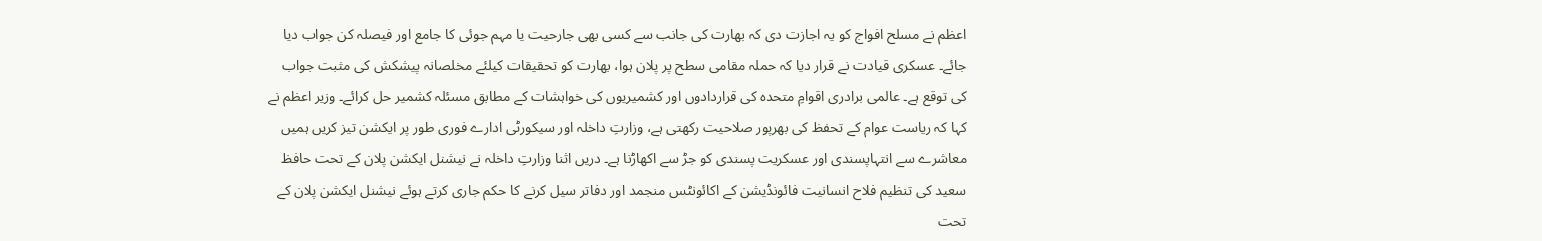اعظم نے مسلح افواج کو یہ اجازت دی کہ بھارت کی جانب سے کسی بھی جارحیت یا مہم جوئی کا جامع اور فیصلہ کن جواب دیا جائے۔ عسکری قیادت نے قرار دیا کہ حملہ مقامی سطح پر پلان ہوا، بھارت کو تحقیقات کیلئے مخلصانہ پیشکش کی مثبت جواب کی توقع ہے۔ عالمی برادری اقوامِ متحدہ کی قراردادوں اور کشمیریوں کی خواہشات کے مطابق مسئلہ کشمیر حل کرائے۔ وزیر اعظم نے کہا کہ ریاست عوام کے تحفظ کی بھرپور صلاحیت رکھتی ہے، وزارتِ داخلہ اور سیکورٹی ادارے فوری طور پر ایکشن تیز کریں ہمیں معاشرے سے انتہاپسندی اور عسکریت پسندی کو جڑ سے اکھاڑنا ہے۔ دریں اثنا وزارتِ داخلہ نے نیشنل ایکشن پلان کے تحت حافظ سعید کی تنظیم فلاح انسانیت فائونڈیشن کے اکائونٹس منجمد اور دفاتر سیل کرنے کا حکم جاری کرتے ہوئے نیشنل ایکشن پلان کے تحت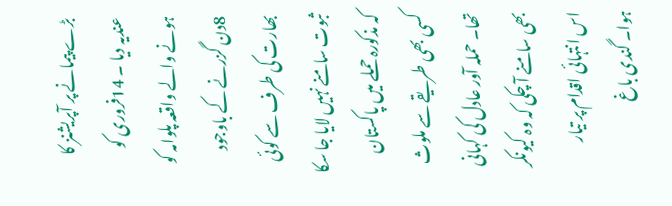بڑے پیمانے پر آپریشنز کا عندیہ دیا ۔ 14فروری کو ہونے والے واقعہ پلوامہ کو 8دن گزرنے کے باوجود بھارت کی طرف سے کوئی ثبوت سامنے نہیں لایا جا سکا کہ مذکورہ حملے میں پاکستان کسی بھی طریقے سے ملوث تھا۔ حملہ آور عادل کی کہانی بھی سامنے آ چکی کہ وہ کیونکر اس انتہائی اقدام پر تیار ہوا۔ گندی باغ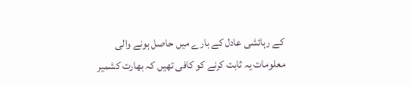کے رہائشی عادل کے بارے میں حاصل ہونے والی معلومات یہ ثابت کرنے کو کافی تھیں کہ بھارت کشمیر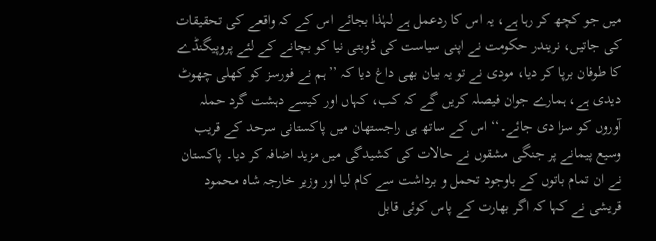میں جو کچھ کر رہا ہے، یہ اس کا ردعمل ہے لہٰذا بجائے اس کے کہ واقعے کی تحقیقات کی جاتیں، نریندر حکومت نے اپنی سیاست کی ڈوبتی نیا کو بچانے کے لئے پروپیگنڈے کا طوفان برپا کر دیا، مودی نے تو یہ بیان بھی داغ دیا کہ ’’ہم نے فورسز کو کھلی چھوٹ دیدی ہے، ہمارے جوان فیصلہ کریں گے کہ کب، کہاں اور کیسے دہشت گرد حملہ آوروں کو سزا دی جائے۔‘‘ اس کے ساتھ ہی راجستھان میں پاکستانی سرحد کے قریب وسیع پیمانے پر جنگی مشقوں نے حالات کی کشیدگی میں مزید اضافہ کر دیا۔ پاکستان نے ان تمام باتوں کے باوجود تحمل و برداشت سے کام لیا اور وزیر خارجہ شاہ محمود قریشی نے کہا کہ اگر بھارت کے پاس کوئی قابل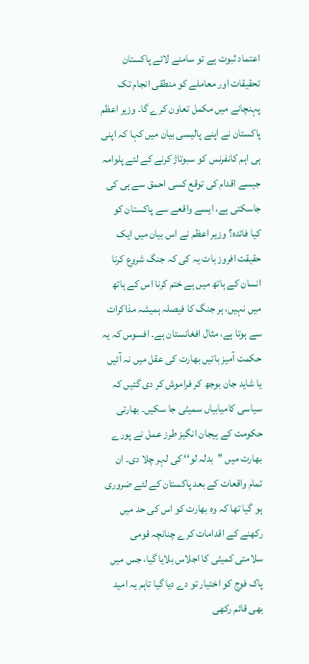اعتماد ثبوت ہے تو سامنے لائے پاکستان تحقیقات اور معاملے کو منطقی انجام تک پہنچانے میں مکمل تعاون کرے گا۔ وزیر اعظم پاکستان نے اپنے پالیسی بیان میں کہا کہ اپنی ہی اہم کانفرنس کو سبوتاژ کرنے کے لئے پلوامہ جیسے اقدام کی توقع کسی احمق سے ہی کی جاسکتی ہے، ایسے واقعے سے پاکستان کو کیا فائدہ؟ وزیر اعظم نے اس بیان میں ایک حقیقت افروز بات یہ کی کہ جنگ شروع کرنا انسان کے ہاتھ میں ہے ختم کرنا اس کے ہاتھ میں نہیں، ہر جنگ کا فیصلہ ہمیشہ مذاکرات سے ہوتا ہے، مثال افغانستان ہے۔ افسوس کہ یہ حکمت آمیز باتیں بھارت کی عقل میں نہ آئیں یا شاید جان بوجھ کر فراموش کر دی گئیں کہ سیاسی کامیابیاں سمیٹی جا سکیں۔ بھارتی حکومت کے ہیجان انگیز طرز عمل نے پورے بھارت میں ’’بدلہ لو‘‘ کی لہر چلا دی۔ ان تمام واقعات کے بعد پاکستان کے لئے ضروری ہو گیا تھا کہ وہ بھارت کو اس کی حد میں رکھنے کے اقدامات کرے چنانچہ قومی سلامتی کمیٹی کا اجلاس بلایا گیا، جس میں پاک فوج کو اختیار تو دے دیا گیا تاہم یہ امید بھی قائم رکھی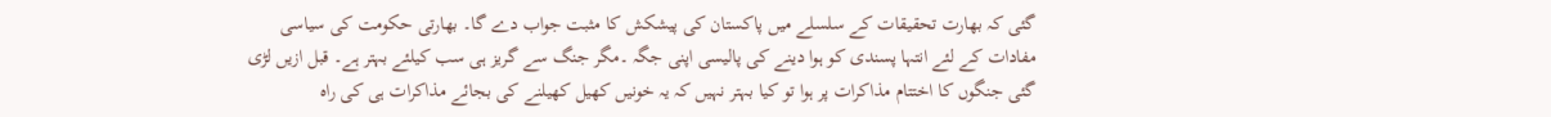گئی کہ بھارت تحقیقات کے سلسلے میں پاکستان کی پیشکش کا مثبت جواب دے گا۔ بھارتی حکومت کی سیاسی مفادات کے لئے انتہا پسندی کو ہوا دینے کی پالیسی اپنی جگہ ۔مگر جنگ سے گریز ہی سب کیلئے بہتر ہے۔ قبل ازیں لڑی گئی جنگوں کا اختتام مذاکرات پر ہوا تو کیا بہتر نہیں کہ یہ خونیں کھیل کھیلنے کی بجائے مذاکرات ہی کی راہ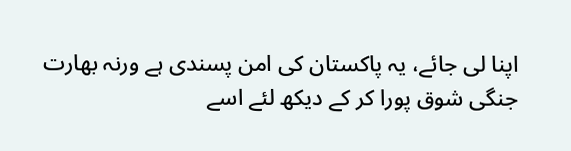اپنا لی جائے، یہ پاکستان کی امن پسندی ہے ورنہ بھارت جنگی شوق پورا کر کے دیکھ لئے اسے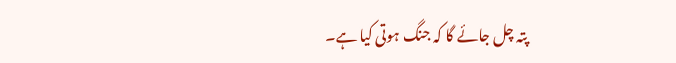پتہ چل جائے گا کہ جنگ ہوتی کیا ہے۔